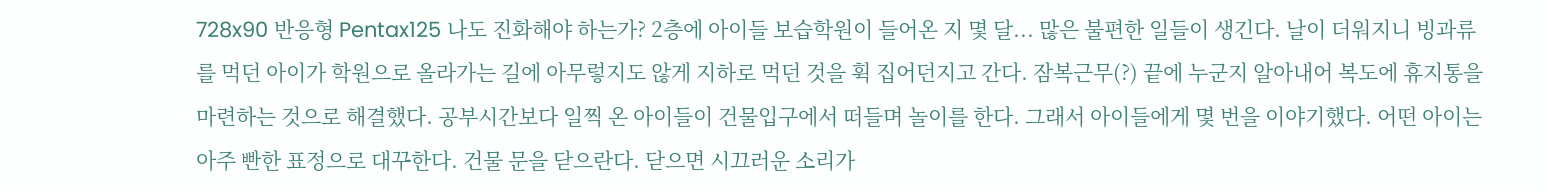728x90 반응형 Pentax125 나도 진화해야 하는가? 2층에 아이들 보습학원이 들어온 지 몇 달... 많은 불편한 일들이 생긴다. 날이 더워지니 빙과류를 먹던 아이가 학원으로 올라가는 길에 아무렇지도 않게 지하로 먹던 것을 휙 집어던지고 간다. 잠복근무(?) 끝에 누군지 알아내어 복도에 휴지통을 마련하는 것으로 해결했다. 공부시간보다 일찍 온 아이들이 건물입구에서 떠들며 놀이를 한다. 그래서 아이들에게 몇 번을 이야기했다. 어떤 아이는 아주 빤한 표정으로 대꾸한다. 건물 문을 닫으란다. 닫으면 시끄러운 소리가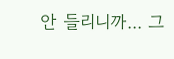안 들리니까... 그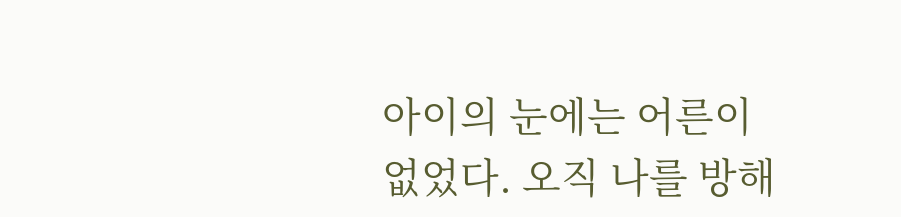아이의 눈에는 어른이 없었다. 오직 나를 방해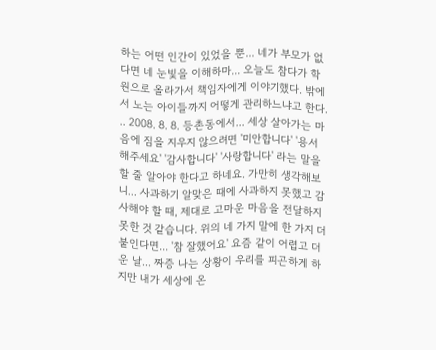하는 어떤 인간이 있었을 뿐... 네가 부모가 없다면 네 눈빛을 이해하마... 오늘도 참다가 학원으로 올라가서 책임자에게 이야기했다. 밖에서 노는 아이들까지 어떻게 관리하느냐고 한다. .. 2008. 8. 8. 등촌동에서... 세상 살아가는 마음에 짐을 지우지 않으려면 '미안합니다' '용서해주세요' '감사합니다' '사랑합니다' 라는 말을 할 줄 알아야 한다고 하네요. 가만히 생각해보니... 사과하기 알맞은 때에 사과하지 못했고 감사해야 할 때, 제대로 고마운 마음을 전달하지 못한 것 같습니다. 위의 네 가지 말에 한 가지 더 붙인다면... '참 잘했어요' 요즘 같이 어렵고 더운 날... 짜증 나는 상황이 우리를 피곤하게 하지만 내가 세상에 온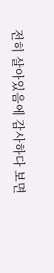전히 살아있음에 감사하다 보면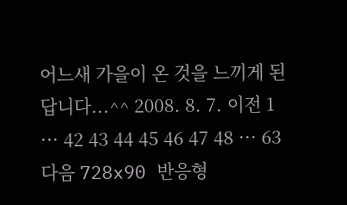어느새 가을이 온 것을 느끼게 된답니다...^^ 2008. 8. 7. 이전 1 ··· 42 43 44 45 46 47 48 ··· 63 다음 728x90 반응형